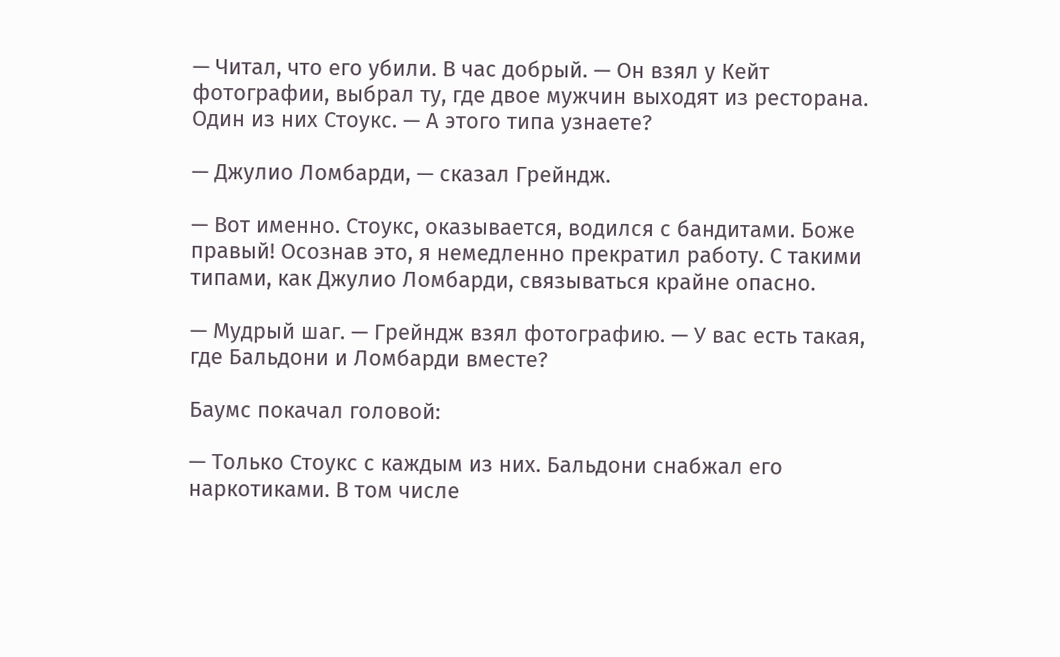— Читал, что его убили. В час добрый. — Он взял у Кейт фотографии, выбрал ту, где двое мужчин выходят из ресторана. Один из них Стоукс. — А этого типа узнаете?

— Джулио Ломбарди, — сказал Грейндж.

— Вот именно. Стоукс, оказывается, водился с бандитами. Боже правый! Осознав это, я немедленно прекратил работу. С такими типами, как Джулио Ломбарди, связываться крайне опасно.

— Мудрый шаг. — Грейндж взял фотографию. — У вас есть такая, где Бальдони и Ломбарди вместе?

Баумс покачал головой:

— Только Стоукс с каждым из них. Бальдони снабжал его наркотиками. В том числе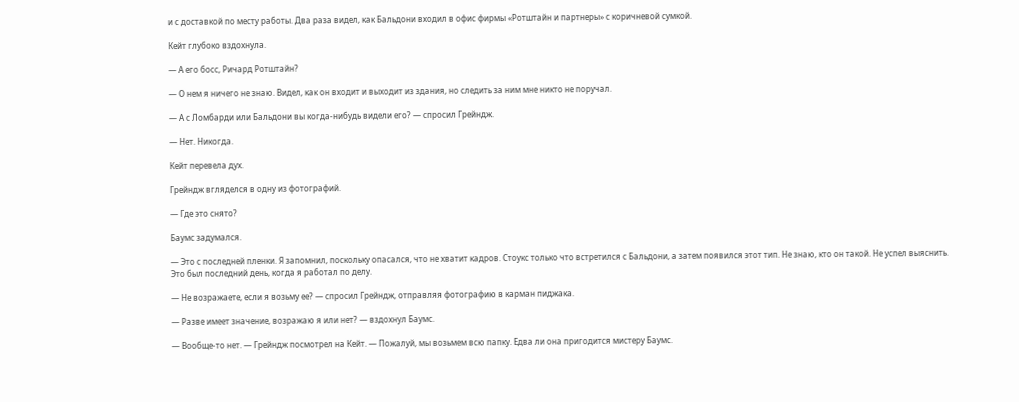и с доставкой по месту работы. Два раза видел, как Бальдони входил в офис фирмы «Ротштайн и партнеры» с коричневой сумкой.

Кейт глубоко вздохнула.

— А его босс, Ричард Ротштайн?

— О нем я ничего не знаю. Видел, как он входит и выходит из здания, но следить за ним мне никто не поручал.

— А с Ломбарди или Бальдони вы когда-нибудь видели его? — спросил Грейндж.

— Нет. Никогда.

Кейт перевела дух.

Грейндж вгляделся в одну из фотографий.

— Где это снято?

Баумс задумался.

— Это с последней пленки. Я запомнил, поскольку опасался, что не хватит кадров. Стоукс только что встретился с Бальдони, а затем появился этот тип. Не знаю, кто он такой. Не успел выяснить. Это был последний день, когда я работал по делу.

— Не возражаете, если я возьму ее? — спросил Грейндж, отправляя фотографию в карман пиджака.

— Разве имеет значение, возражаю я или нет? — вздохнул Баумс.

— Вообще-то нет. — Грейндж посмотрел на Кейт. — Пожалуй, мы возьмем всю папку. Едва ли она пригодится мистеру Баумс.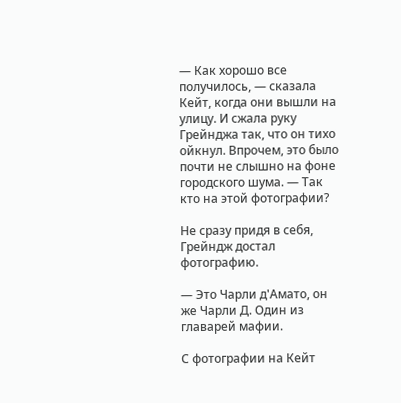— Как хорошо все получилось, — сказала Кейт, когда они вышли на улицу. И сжала руку Грейнджа так, что он тихо ойкнул. Впрочем, это было почти не слышно на фоне городского шума. — Так кто на этой фотографии?

Не сразу придя в себя, Грейндж достал фотографию.

— Это Чарли д'Амато, он же Чарли Д. Один из главарей мафии.

С фотографии на Кейт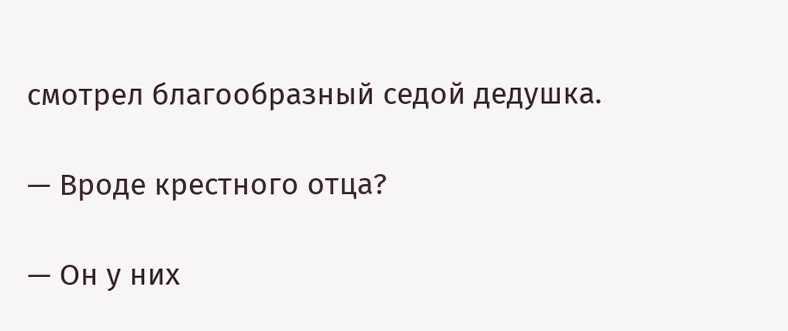смотрел благообразный седой дедушка.

— Вроде крестного отца?

— Он у них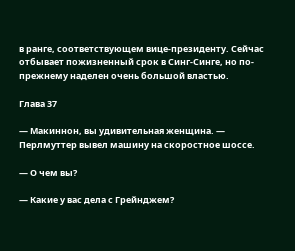в ранге, соответствующем вице-президенту. Сейчас отбывает пожизненный срок в Синг-Синге, но по-прежнему наделен очень большой властью.

Глава 37

— Макиннон, вы удивительная женщина. — Перлмуттер вывел машину на скоростное шоссе.

— О чем вы?

— Какие у вас дела с Грейнджем?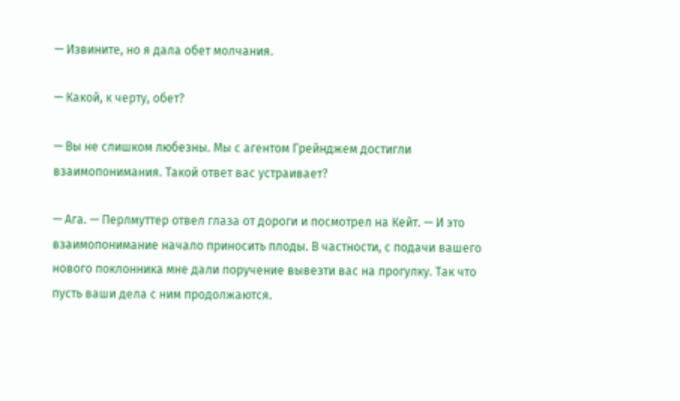— Извините, но я дала обет молчания.

— Какой, к черту, обет?

— Вы не слишком любезны. Мы с агентом Грейнджем достигли взаимопонимания. Такой ответ вас устраивает?

— Ага. — Перлмуттер отвел глаза от дороги и посмотрел на Кейт. — И это взаимопонимание начало приносить плоды. В частности, с подачи вашего нового поклонника мне дали поручение вывезти вас на прогулку. Так что пусть ваши дела с ним продолжаются.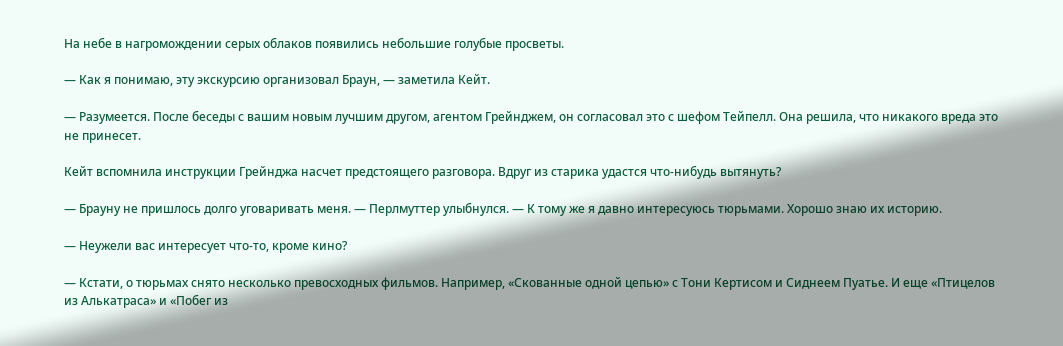На небе в нагромождении серых облаков появились небольшие голубые просветы.

— Как я понимаю, эту экскурсию организовал Браун, — заметила Кейт.

— Разумеется. После беседы с вашим новым лучшим другом, агентом Грейнджем, он согласовал это с шефом Тейпелл. Она решила, что никакого вреда это не принесет.

Кейт вспомнила инструкции Грейнджа насчет предстоящего разговора. Вдруг из старика удастся что-нибудь вытянуть?

— Брауну не пришлось долго уговаривать меня. — Перлмуттер улыбнулся. — К тому же я давно интересуюсь тюрьмами. Хорошо знаю их историю.

— Неужели вас интересует что-то, кроме кино?

— Кстати, о тюрьмах снято несколько превосходных фильмов. Например, «Скованные одной цепью» с Тони Кертисом и Сиднеем Пуатье. И еще «Птицелов из Алькатраса» и «Побег из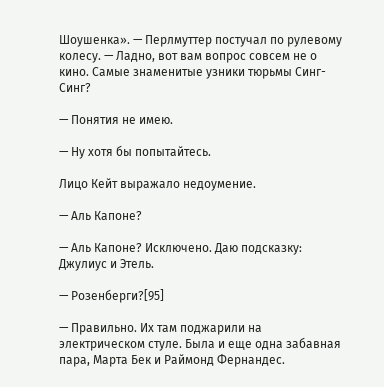Шоушенка». — Перлмуттер постучал по рулевому колесу. — Ладно, вот вам вопрос совсем не о кино. Самые знаменитые узники тюрьмы Синг-Синг?

— Понятия не имею.

— Ну хотя бы попытайтесь.

Лицо Кейт выражало недоумение.

— Аль Капоне?

— Аль Капоне? Исключено. Даю подсказку: Джулиус и Этель.

— Розенберги?[95]

— Правильно. Их там поджарили на электрическом стуле. Была и еще одна забавная пара, Марта Бек и Раймонд Фернандес.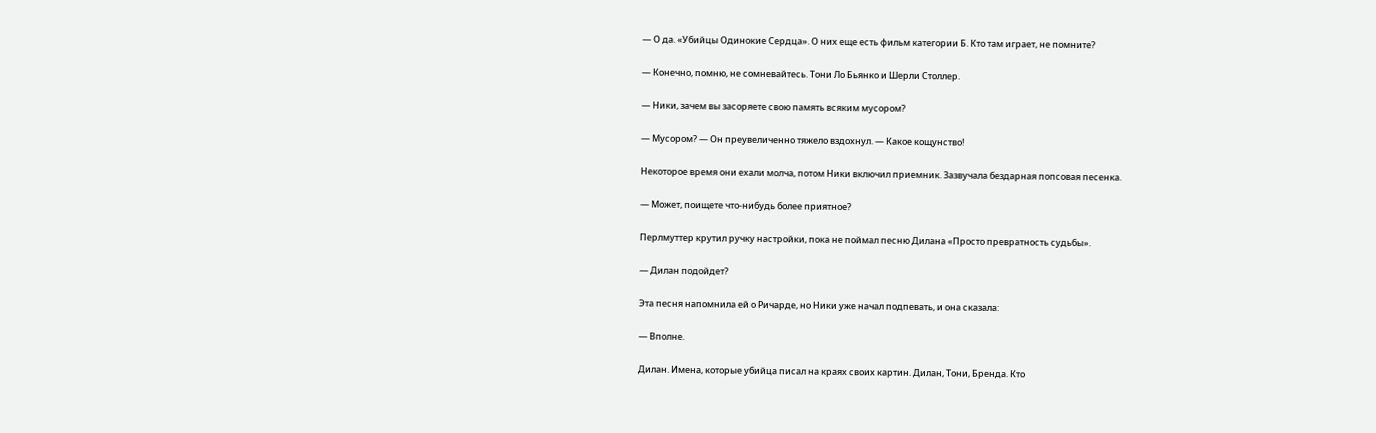— О да. «Убийцы Одинокие Сердца». О них еще есть фильм категории Б. Кто там играет, не помните?

— Конечно, помню, не сомневайтесь. Тони Ло Бьянко и Шерли Столлер.

— Ники, зачем вы засоряете свою память всяким мусором?

— Мусором? — Он преувеличенно тяжело вздохнул. — Какое кощунство!

Некоторое время они ехали молча, потом Ники включил приемник. Зазвучала бездарная попсовая песенка.

— Может, поищете что-нибудь более приятное?

Перлмуттер крутил ручку настройки, пока не поймал песню Дилана «Просто превратность судьбы».

— Дилан подойдет?

Эта песня напомнила ей о Ричарде, но Ники уже начал подпевать, и она сказала:

— Вполне.

Дилан. Имена, которые убийца писал на краях своих картин. Дилан, Тони, Бренда. Кто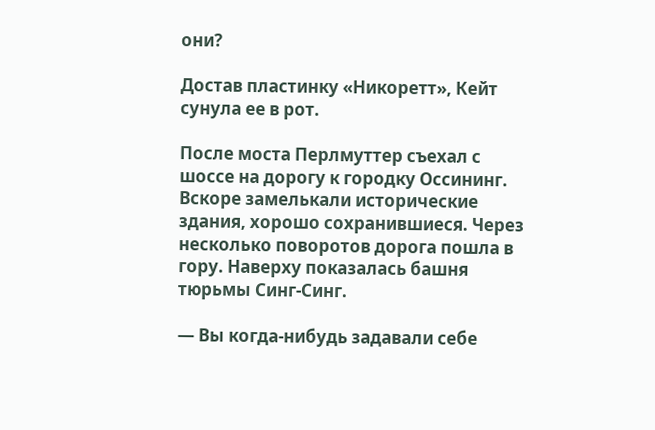они?

Достав пластинку «Никоретт», Кейт сунула ее в рот.

После моста Перлмуттер съехал с шоссе на дорогу к городку Оссининг. Вскоре замелькали исторические здания, хорошо сохранившиеся. Через несколько поворотов дорога пошла в гору. Наверху показалась башня тюрьмы Синг-Синг.

— Вы когда-нибудь задавали себе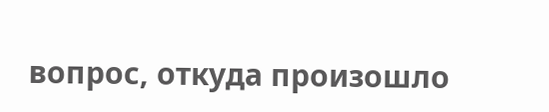вопрос, откуда произошло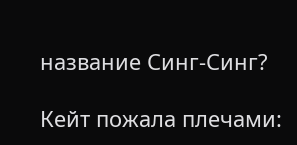название Синг-Синг?

Кейт пожала плечами: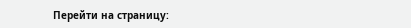Перейти на страницу: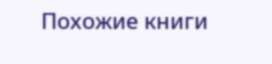Похожие книги